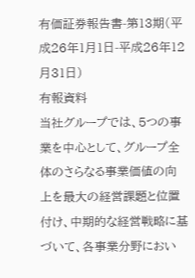有価証券報告書-第13期(平成26年1月1日-平成26年12月31日)
有報資料
当社グループでは、5つの事業を中心として、グループ全体のさらなる事業価値の向上を最大の経営課題と位置
付け、中期的な経営戦略に基づいて、各事業分野におい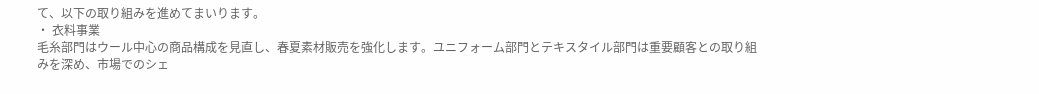て、以下の取り組みを進めてまいります。
・ 衣料事業
毛糸部門はウール中心の商品構成を見直し、春夏素材販売を強化します。ユニフォーム部門とテキスタイル部門は重要顧客との取り組みを深め、市場でのシェ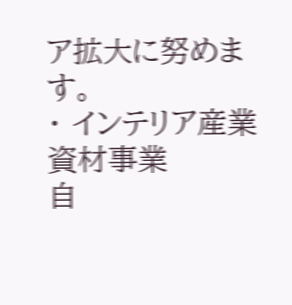ア拡大に努めます。
・ インテリア産業資材事業
自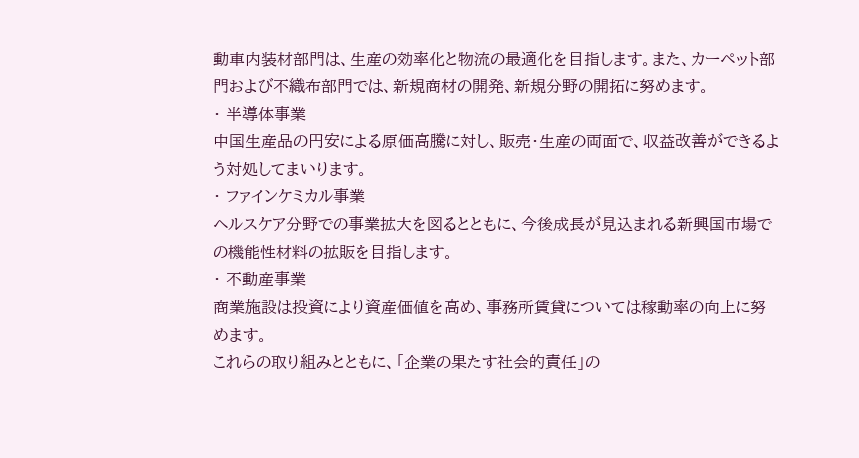動車内装材部門は、生産の効率化と物流の最適化を目指します。また、カーペット部門および不織布部門では、新規商材の開発、新規分野の開拓に努めます。
・ 半導体事業
中国生産品の円安による原価高騰に対し、販売・生産の両面で、収益改善ができるよう対処してまいります。
・ ファインケミカル事業
ヘルスケア分野での事業拡大を図るとともに、今後成長が見込まれる新興国市場での機能性材料の拡販を目指します。
・ 不動産事業
商業施設は投資により資産価値を高め、事務所賃貸については稼動率の向上に努めます。
これらの取り組みとともに、「企業の果たす社会的責任」の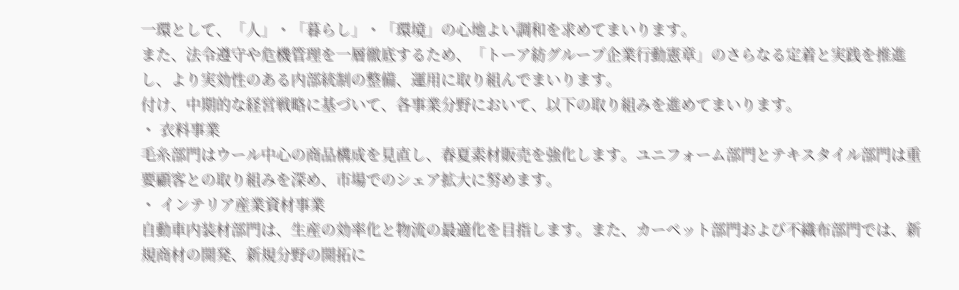一環として、「人」・「暮らし」・「環境」の心地よい調和を求めてまいります。
また、法令遵守や危機管理を一層徹底するため、「トーア紡グループ企業行動憲章」のさらなる定着と実践を推進し、より実効性のある内部統制の整備、運用に取り組んでまいります。
付け、中期的な経営戦略に基づいて、各事業分野において、以下の取り組みを進めてまいります。
・ 衣料事業
毛糸部門はウール中心の商品構成を見直し、春夏素材販売を強化します。ユニフォーム部門とテキスタイル部門は重要顧客との取り組みを深め、市場でのシェア拡大に努めます。
・ インテリア産業資材事業
自動車内装材部門は、生産の効率化と物流の最適化を目指します。また、カーペット部門および不織布部門では、新規商材の開発、新規分野の開拓に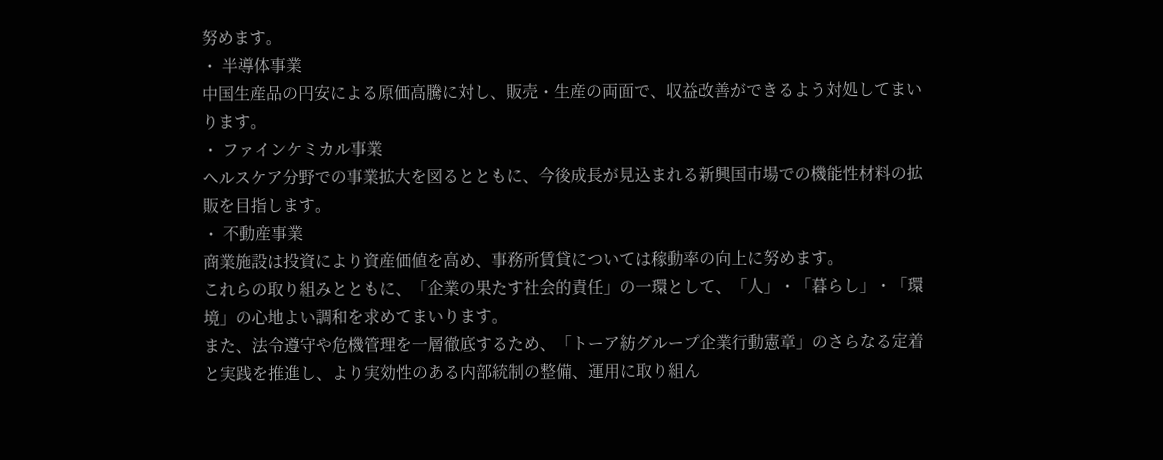努めます。
・ 半導体事業
中国生産品の円安による原価高騰に対し、販売・生産の両面で、収益改善ができるよう対処してまいります。
・ ファインケミカル事業
ヘルスケア分野での事業拡大を図るとともに、今後成長が見込まれる新興国市場での機能性材料の拡販を目指します。
・ 不動産事業
商業施設は投資により資産価値を高め、事務所賃貸については稼動率の向上に努めます。
これらの取り組みとともに、「企業の果たす社会的責任」の一環として、「人」・「暮らし」・「環境」の心地よい調和を求めてまいります。
また、法令遵守や危機管理を一層徹底するため、「トーア紡グループ企業行動憲章」のさらなる定着と実践を推進し、より実効性のある内部統制の整備、運用に取り組ん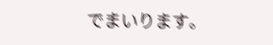でまいります。